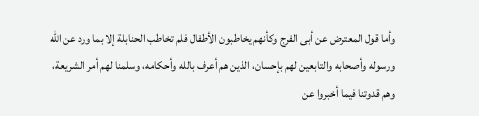وأما قول المعترض عن أبى الفرج وكأنهم يخاطبون الأطفال فلم تخاطب الحنابلة إلا بما ورد عن الله ورسوله وأصحابه والتابعين لهم بإحسان، الذين هم أعرف بالله وأحكامه، وسلمنا لهم أمر الشريعة، وهم قدوتنا فيما أخبروا عن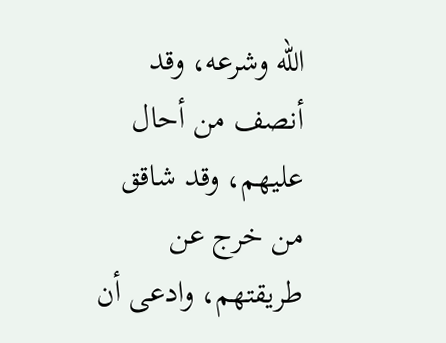الله وشرعه، وقد أنصف من أحال عليهم، وقد شاقق من خرج عن طريقتهم، وادعى أن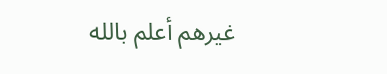غيرهم أعلم بالله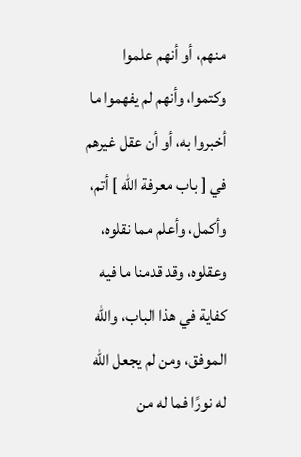منهم، أو أنهم علموا وكتموا، وأنهم لم يفهموا ما أخبروا به، أو أن عقل غيرهم في [ باب معرفة الله ] أتم، وأكمل، وأعلم مما نقلوه، وعقلوه، وقد قدمنا ما فيه كفاية في هذا الباب، والله الموفق، ومن لم يجعل الله له نورًا فما له من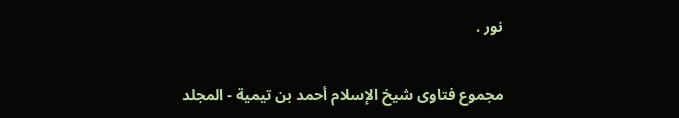نور .

مجموع فتاوى شيخ الإسلام أحمد بن تيمية - المجلد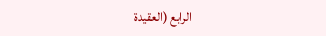الرابع (العقيدة